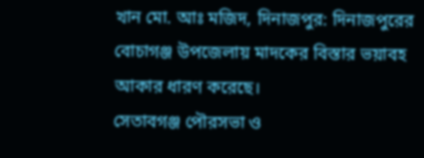খান মো. আঃ মজিদ, দিনাজপুর: দিনাজপুরের বোচাগঞ্জ উপজেলায় মাদকের বিস্তার ভয়াবহ আকার ধারণ করেছে।
সেতাবগঞ্জ পৌরসভা ও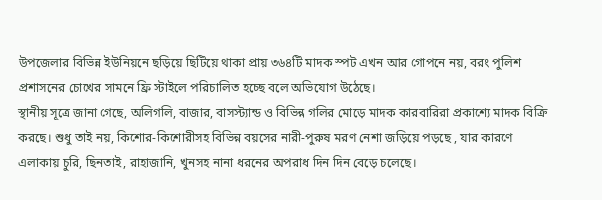উপজেলার বিভিন্ন ইউনিয়নে ছড়িয়ে ছিটিয়ে থাকা প্রায় ৩৬৪টি মাদক স্পট এখন আর গোপনে নয়, বরং পুলিশ প্রশাসনের চোখের সামনে ফ্রি স্টাইলে পরিচালিত হচ্ছে বলে অভিযোগ উঠেছে।
স্থানীয় সূত্রে জানা গেছে, অলিগলি, বাজার, বাসস্ট্যান্ড ও বিভিন্ন গলির মোড়ে মাদক কারবারিরা প্রকাশ্যে মাদক বিক্রি করছে। শুধু তাই নয়, কিশোর-কিশোরীসহ বিভিন্ন বয়সের নারী-পুরুষ মরণ নেশা জড়িয়ে পড়ছে , যার কারণে এলাকায় চুরি, ছিনতাই, রাহাজানি, খুনসহ নানা ধরনের অপরাধ দিন দিন বেড়ে চলেছে।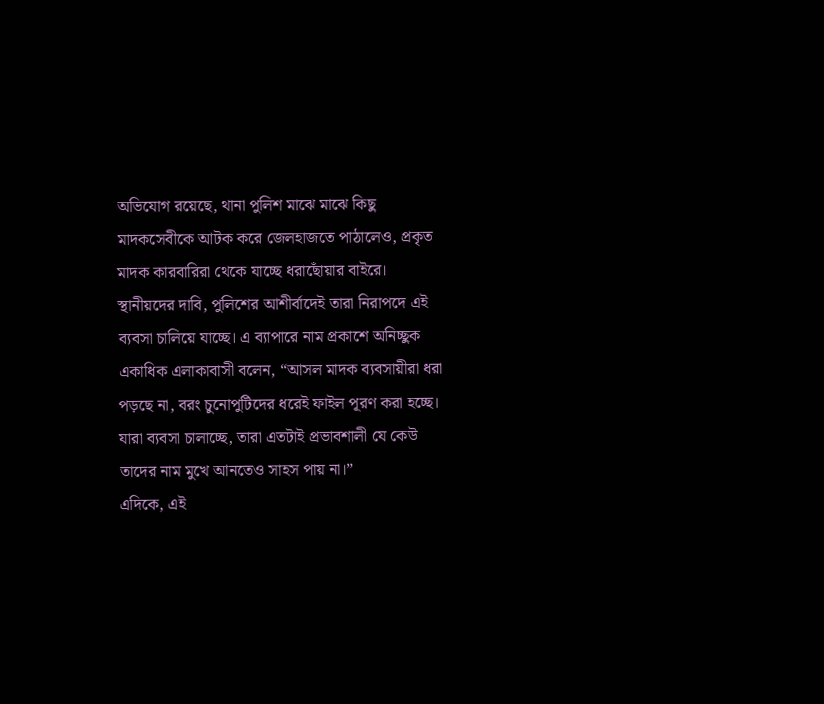অভিযোগ রয়েছে, থানা পুলিশ মাঝে মাঝে কিছু মাদকসেবীকে আটক করে জেলহাজতে পাঠালেও, প্রকৃত মাদক কারবারিরা থেকে যাচ্ছে ধরাছোঁয়ার বাইরে।
স্থানীয়দের দাবি, পুলিশের আশীর্বাদেই তারা নিরাপদে এই ব্যবসা চালিয়ে যাচ্ছে। এ ব্যাপারে নাম প্রকাশে অনিচ্ছুক একাধিক এলাকাবাসী বলেন, “আসল মাদক ব্যবসায়ীরা ধরা পড়ছে না, বরং চুনোপুটিদের ধরেই ফাইল পূরণ করা হচ্ছে। যারা ব্যবসা চালাচ্ছে, তারা এতটাই প্রভাবশালী যে কেউ তাদের নাম মুখে আনতেও সাহস পায় না।”
এদিকে, এই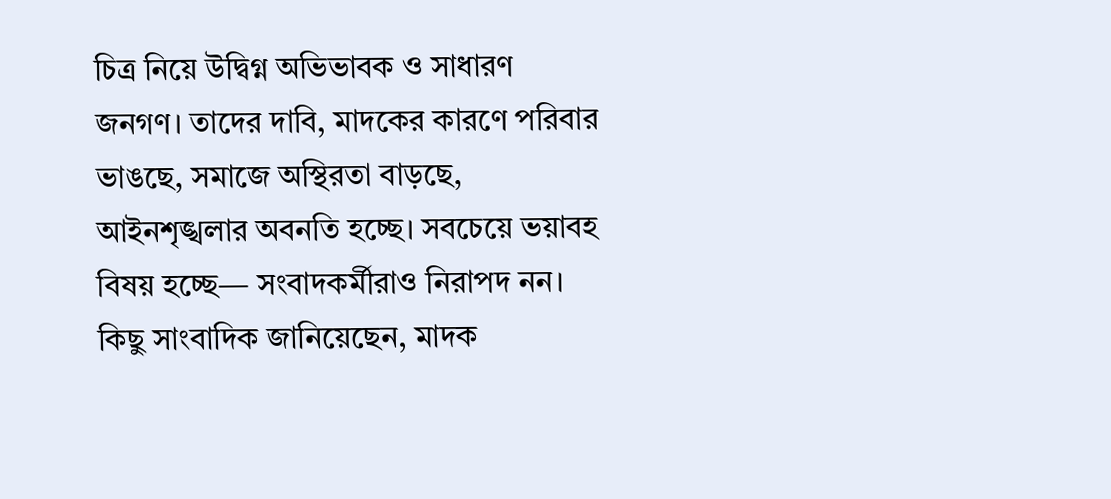চিত্র নিয়ে উদ্বিগ্ন অভিভাবক ও সাধারণ জনগণ। তাদের দাবি, মাদকের কারণে পরিবার ভাঙছে, সমাজে অস্থিরতা বাড়ছে, আইনশৃঙ্খলার অবনতি হচ্ছে। সবচেয়ে ভয়াবহ বিষয় হচ্ছে— সংবাদকর্মীরাও নিরাপদ নন।
কিছু সাংবাদিক জানিয়েছেন, মাদক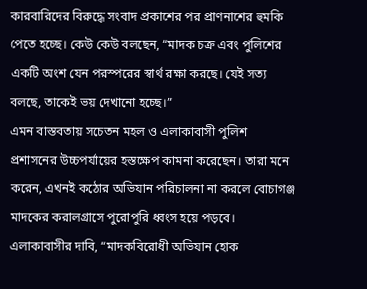কারবারিদের বিরুদ্ধে সংবাদ প্রকাশের পর প্রাণনাশের হুমকি পেতে হচ্ছে। কেউ কেউ বলছেন, “মাদক চক্র এবং পুলিশের একটি অংশ যেন পরস্পরের স্বার্থ রক্ষা করছে। যেই সত্য বলছে, তাকেই ভয় দেখানো হচ্ছে।”
এমন বাস্তবতায় সচেতন মহল ও এলাকাবাসী পুলিশ প্রশাসনের উচ্চপর্যায়ের হস্তক্ষেপ কামনা করেছেন। তারা মনে করেন, এখনই কঠোর অভিযান পরিচালনা না করলে বোচাগঞ্জ মাদকের করালগ্রাসে পুরোপুরি ধ্বংস হয়ে পড়বে।
এলাকাবাসীর দাবি, “মাদকবিরোধী অভিযান হোক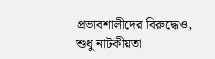প্রভাবশালীদের বিরুদ্ধেও, শুধু নাটকীয়তা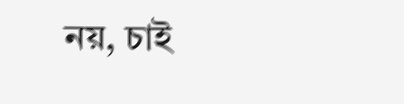নয়, চাই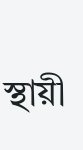স্থায়ী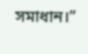সমাধান।”